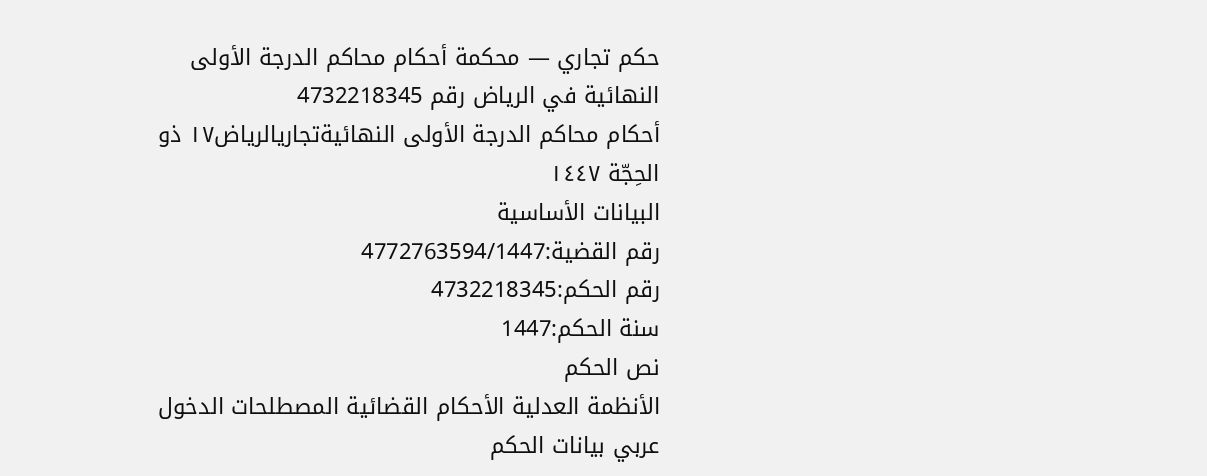حكم تجاري — محكمة أحكام محاكم الدرجة الأولى النهائية في الرياض رقم 4732218345
أحكام محاكم الدرجة الأولى النهائيةتجاريالرياض١٧ ذو الحِجّة ١٤٤٧
البيانات الأساسية
رقم القضية:4772763594/1447
رقم الحكم:4732218345
سنة الحكم:1447
نص الحكم
الأنظمة العدلية الأحكام القضائية المصطلحات الدخول عربي بيانات الحكم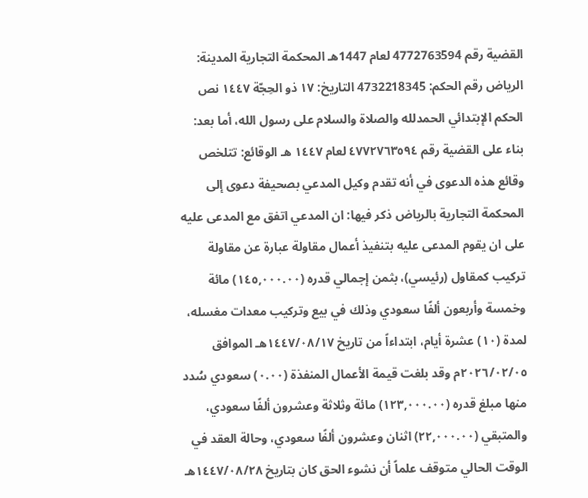القضية رقم 4772763594 لعام 1447هـ المحكمة التجارية المدينة: الرياض رقم الحكم: 4732218345 التاريخ: ١٧ ذو الحِجّة ١٤٤٧ نص الحكم الإبتدائي الحمدلله والصلاة والسلام على رسول الله، أما بعد: بناء على القضية رقم ٤٧٧٢٧٦٣٥٩٤ لعام ١٤٤٧ هـ الوقائع: تتلخص وقائع هذه الدعوى في أنه تقدم وكيل المدعي بصحيفة دعوى إلى المحكمة التجارية بالرياض ذكر فيها: ان المدعي اتفق مع المدعى عليه على ان يقوم المدعى عليه بتنفيذ أعمال مقاولة عبارة عن مقاولة تركيب كمقاول (رئيسي)، بثمن إجمالي قدره (١٤٥,٠٠٠.٠٠) مائة وخمسة وأربعون ألفًا سعودي وذلك في بيع وتركيب معدات مغسله، لمدة (١٠) عشرة أيام، ابتداءاً من تاريخ ١٤٤٧/٠٨/١٧هـ الموافق ٢٠٢٦/٠٢/٠٥م وقد بلغت قيمة الأعمال المنفذة (٠.٠٠) سعودي سُدد منها مبلغ قدره (١٢٣,٠٠٠.٠٠) مائة وثلاثة وعشرون ألفًا سعودي، والمتبقي (٢٢,٠٠٠.٠٠) اثنان وعشرون ألفًا سعودي، وحالة العقد في الوقت الحالي متوقف علماً أن نشوء الحق كان بتاريخ ١٤٤٧/٠٨/٢٨هـ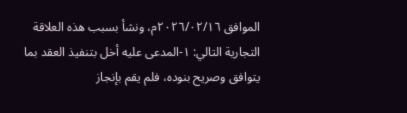الموافق ٢٠٢٦/٠٢/١٦م، ونشأ بسبب هذه العلاقة التجارية التالي: ١-المدعى عليه أخل بتنفيذ العقد بما يتوافق وصريح بنوده، فلم يقم بإنجاز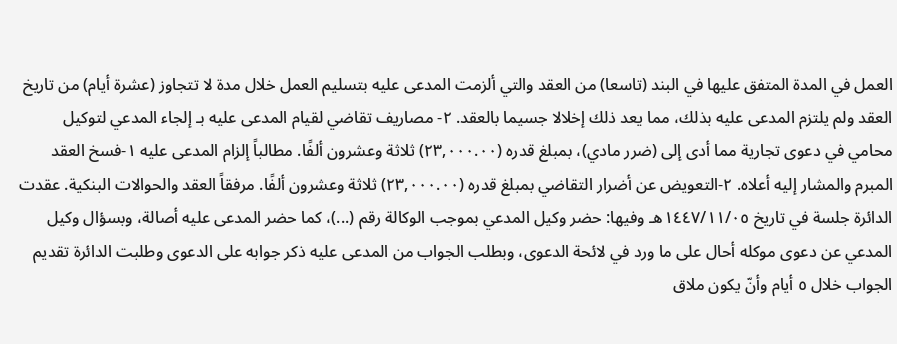العمل في المدة المتفق عليها في البند (تاسعا) من العقد والتي ألزمت المدعى عليه بتسليم العمل خلال مدة لا تتجاوز (عشرة أيام) من تاريخ العقد ولم يلتزم المدعى عليه بذلك، مما يعد ذلك إخلالا جسيما بالعقد. ٢- مصاريف تقاضي لقيام المدعى عليه بـ إلجاء المدعي لتوكيل محامي في دعوى تجارية مما أدى إلى (ضرر مادي)، بمبلغ قدره (٢٣,٠٠٠.٠٠) ثلاثة وعشرون ألفًا. مطالباً إلزام المدعى عليه ١-فسخ العقد المبرم والمشار إليه أعلاه. ٢-التعويض عن أضرار التقاضي بمبلغ قدره (٢٣,٠٠٠.٠٠) ثلاثة وعشرون ألفًا. مرفقاً العقد والحوالات البنكية. عقدت الدائرة جلسة في تاريخ ١٤٤٧/١١/٠٥هـ وفيها: حضر وكيل المدعي بموجب الوكالة رقم (...)، كما حضر المدعى عليه أصالة، وبسؤال وكيل المدعي عن دعوى موكله أحال على ما ورد في لائحة الدعوى، وبطلب الجواب من المدعى عليه ذكر جوابه على الدعوى وطلبت الدائرة تقديم الجواب خلال ٥ أيام وأنّ يكون ملاق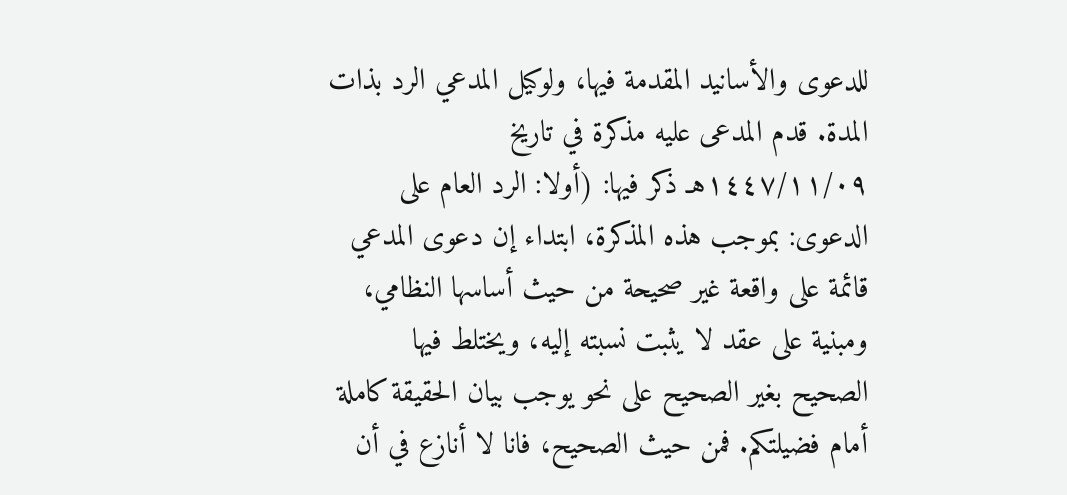للدعوى والأسانيد المقدمة فيها، ولوكيل المدعي الرد بذات المدة. قدم المدعى عليه مذكرة في تاريخ ١٤٤٧/١١/٠٩هـ ذكر فيها: (أولا: الرد العام على الدعوى: بموجب هذه المذكرة، ابتداء إن دعوى المدعي قائمة على واقعة غير صحيحة من حيث أساسها النظامي، ومبنية على عقد لا يثبت نسبته إليه، ويختلط فيها الصحيح بغير الصحيح على نحو يوجب بيان الحقيقة كاملة أمام فضيلتكم. فمن حيث الصحيح، فانا لا أنازع في أن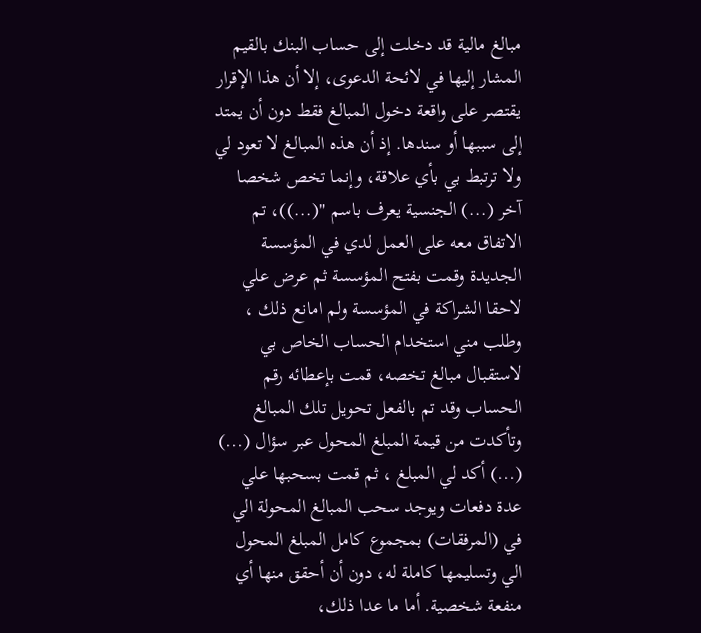مبالغ مالية قد دخلت إلى حساب البنك بالقيم المشار إليها في لائحة الدعوى، إلا أن هذا الإقرار يقتصر على واقعة دخول المبالغ فقط دون أن يمتد إلى سببها أو سندها. إذ أن هذه المبالغ لا تعود لي ولا ترتبط بي بأي علاقة، وإنما تخص شخصا آخر (...) الجنسية يعرف باسم "(...))، تم الاتفاق معه على العمل لدي في المؤسسة الجديدة وقمت بفتح المؤسسة ثم عرض علي لاحقا الشراكة في المؤسسة ولم امانع ذلك ، وطلب مني استخدام الحساب الخاص بي لاستقبال مبالغ تخصه، قمت بإعطائه رقم الحساب وقد تم بالفعل تحويل تلك المبالغ وتأكدت من قيمة المبلغ المحول عبر سؤال (...) (...) أكد لي المبلغ ، ثم قمت بسحبها علي عدة دفعات ويوجد سحب المبالغ المحولة الي في (المرفقات) بمجموع كامل المبلغ المحول الي وتسليمها كاملة له، دون أن أحقق منها أي منفعة شخصية. أما ما عدا ذلك،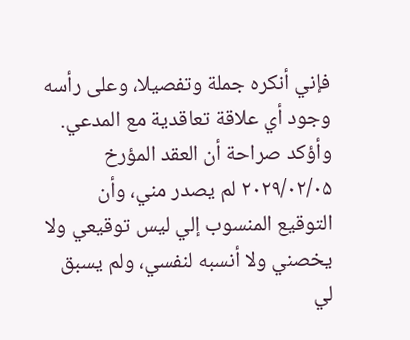فإني أنكره جملة وتفصيلا، وعلى رأسه وجود أي علاقة تعاقدية مع المدعي. وأؤكد صراحة أن العقد المؤرخ ۲۰۲۹/۰۲/۰۵ لم يصدر مني، وأن التوقيع المنسوب إلي ليس توقيعي ولا يخصني ولا أنسبه لنفسي، ولم يسبق لي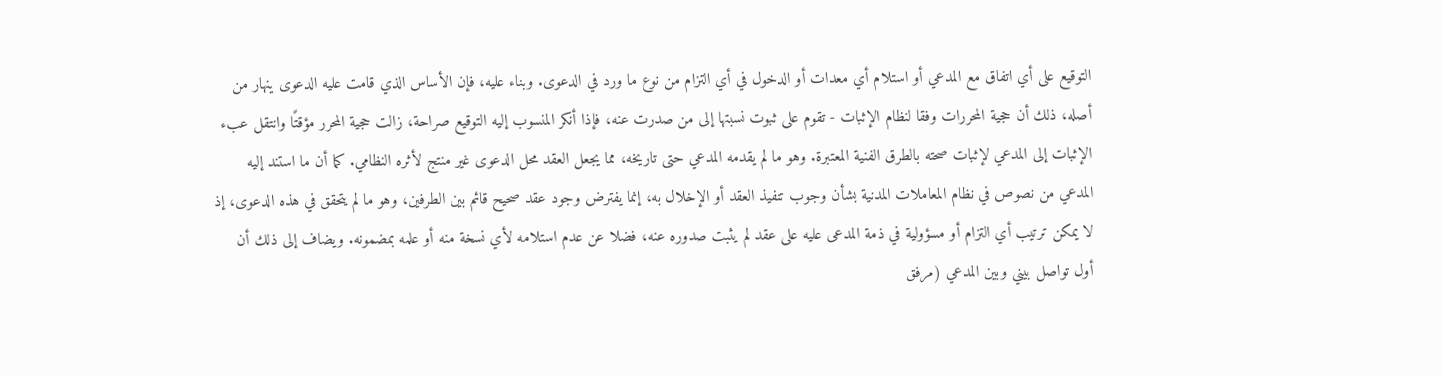التوقيع على أي اتفاق مع المدعي أو استلام أي معدات أو الدخول في أي التزام من نوع ما ورد في الدعوى. وبناء عليه، فإن الأساس الذي قامت عليه الدعوى ينهار من أصله، ذلك أن حجية المحررات وفقا لنظام الإثبات - تقوم على ثبوت نسبتها إلى من صدرت عنه، فإذا أنكر المنسوب إليه التوقيع صراحة، زالت حجية المحرر مؤقتًا وانتقل عبء الإثبات إلى المدعي لإثبات صحته بالطرق الفنية المعتبرة. وهو ما لم يقدمه المدعي حتى تاريخه، مما يجعل العقد محل الدعوى غير منتج لأثره النظامي. كما أن ما استند إليه المدعي من نصوص في نظام المعاملات المدنية بشأن وجوب تنفيذ العقد أو الإخلال به، إنما يفترض وجود عقد صحيح قائم بين الطرفين، وهو ما لم يتحقق في هذه الدعوى، إذ لا يمكن ترتيب أي التزام أو مسؤولية في ذمة المدعى عليه على عقد لم يثبت صدوره عنه، فضلا عن عدم استلامه لأي نسخة منه أو علمه بمضمونه. ويضاف إلى ذلك أن أول تواصل بيني وبين المدعي (مرفق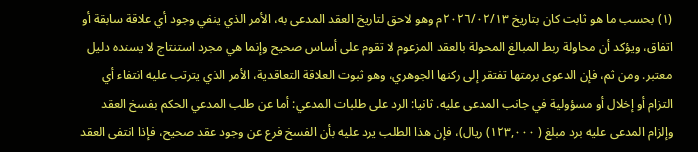(۱) بحسب ما هو ثابت كان بتاريخ ٢٠٢٦/٠٢/١٣م وهو لاحق لتاريخ العقد المدعى به، الأمر الذي ينفي وجود أي علاقة سابقة أو اتفاق، ويؤكد أن محاولة ربط المبالغ المحولة بالعقد المزعوم لا تقوم على أساس صحيح وإنما هي مجرد استنتاج لا يسنده دليل معتبر. ومن ثم، فإن الدعوى برمتها تفتقر إلى ركنها الجوهري، وهو ثبوت العلاقة التعاقدية، الأمر الذي يترتب عليه انتفاء أي التزام أو إخلال أو مسؤولية في جانب المدعى عليه. ثانيا: الرد على طلبات المدعي: أما عن طلب المدعي الحكم بفسخ العقد وإلزام المدعى عليه برد مبلغ ( ۱۲۳,۰۰۰) ريال)، فإن هذا الطلب يرد عليه بأن الفسخ فرع عن وجود عقد صحيح، فإذا انتفى العقد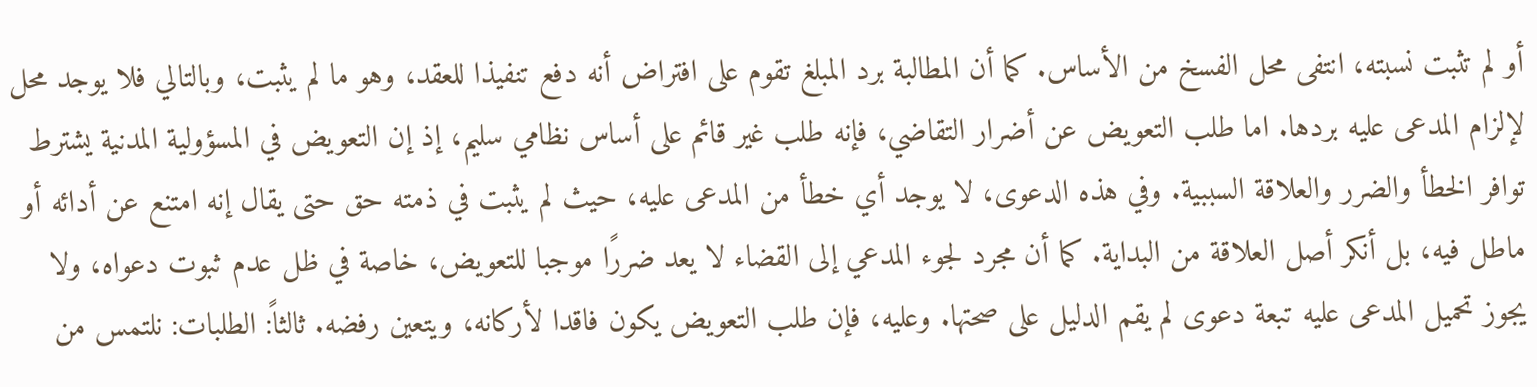أو لم تثبت نسبته، انتفى محل الفسخ من الأساس. كما أن المطالبة برد المبلغ تقوم على افتراض أنه دفع تنفيذا للعقد، وهو ما لم يثبت، وبالتالي فلا يوجد محل لإلزام المدعى عليه بردها. اما طلب التعويض عن أضرار التقاضي، فإنه طلب غير قائم على أساس نظامي سليم، إذ إن التعويض في المسؤولية المدنية يشترط توافر الخطأ والضرر والعلاقة السببية. وفي هذه الدعوى، لا يوجد أي خطأ من المدعى عليه، حيث لم يثبت في ذمته حق حتى يقال إنه امتنع عن أدائه أو ماطل فيه، بل أنكر أصل العلاقة من البداية. كما أن مجرد لجوء المدعي إلى القضاء لا يعد ضررًا موجبا للتعويض، خاصة في ظل عدم ثبوت دعواه، ولا يجوز تحميل المدعى عليه تبعة دعوى لم يقم الدليل على صحتها. وعليه، فإن طلب التعويض يكون فاقدا لأركانه، ويتعين رفضه. ثالثاً: الطلبات: نلتمس من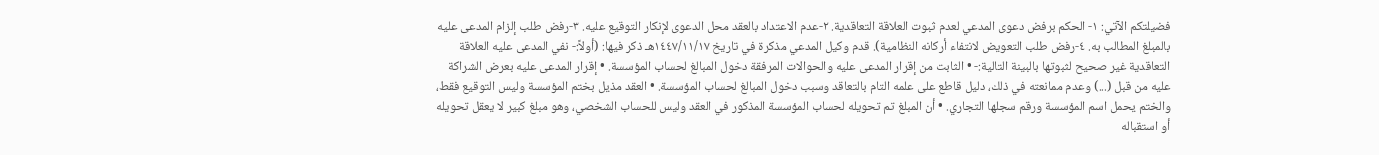فضيلتكم الآتي: ١- الحكم برفض دعوى المدعي لعدم ثبوت العلاقة التعاقدية. ٢-عدم الاعتداد بالعقد محل الدعوى لإنكار التوقيع عليه. ٣-رفض طلب إلزام المدعى عليه بالمبلغ المطالب به. ٤-رفض طلب التعويض لانتفاء أركانه النظامية). قدم وكيل المدعي مذكرة في تاريخ ١٤٤٧/١١/١٧هـ ذكر فيها: (أولاً:- نفي المدعى عليه العلاقة التعاقدية غير صحيح لثبوتها بالبينة التالية:- • الثابت من إقرار المدعى عليه والحوالات المرفقة دخول المبالغ لحساب المؤسسة. • إقرار المدعى عليه بعرض الشراكة عليه من قبل (...) وعدم ممانعته في ذلك، دليل قاطع على علمه التام بالتعاقد وسبب دخول المبالغ لحساب المؤسسة. • العقد مذيل بختم المؤسسة وليس التوقيع فقط، والختم يحمل اسم المؤسسة ورقم سجلها التجاري. • أن المبلغ تم تحويله لحساب المؤسسة المذكور في العقد وليس للحساب الشخصي، وهو مبلغ كبير لا يعقل تحويله أو استقباله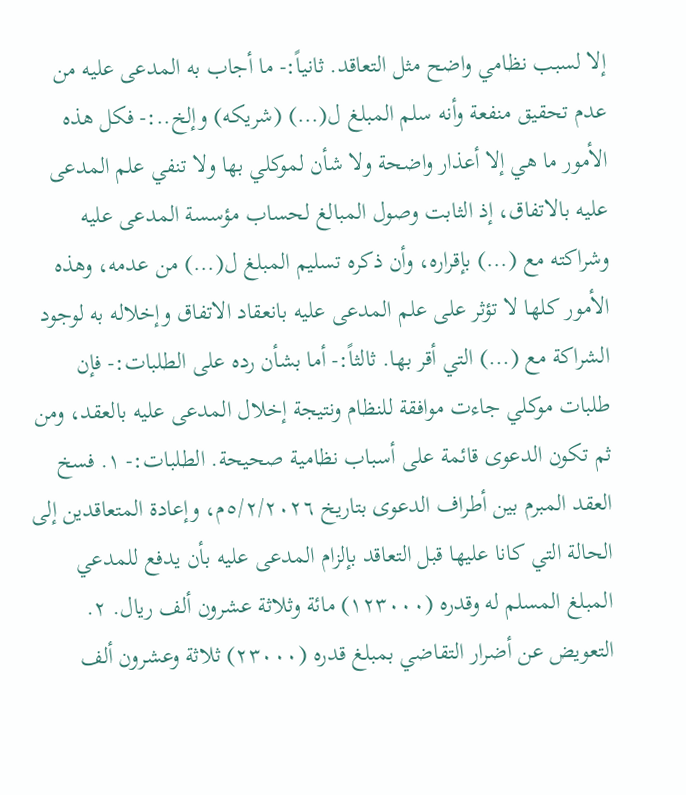إلا لسبب نظامي واضح مثل التعاقد. ثانياً:- ما أجاب به المدعى عليه من عدم تحقيق منفعة وأنه سلم المبلغ ل(...) (شريكه) وإلخ..:- فكل هذه الأمور ما هي إلا أعذار واضحة ولا شأن لموكلي بها ولا تنفي علم المدعى عليه بالاتفاق، إذ الثابت وصول المبالغ لحساب مؤسسة المدعى عليه وشراكته مع (...) بإقراره، وأن ذكره تسليم المبلغ ل(...) من عدمه، وهذه الأمور كلها لا تؤثر على علم المدعى عليه بانعقاد الاتفاق وإخلاله به لوجود الشراكة مع (...) التي أقر بها. ثالثاً:- أما بشأن رده على الطلبات:- فإن طلبات موكلي جاءت موافقة للنظام ونتيجة إخلال المدعى عليه بالعقد، ومن ثم تكون الدعوى قائمة على أسباب نظامية صحيحة. الطلبات:- ١. فسخ العقد المبرم بين أطراف الدعوى بتاريخ ٥/٢/٢٠٢٦م، وإعادة المتعاقدين إلى الحالة التي كانا عليها قبل التعاقد بإلزام المدعى عليه بأن يدفع للمدعي المبلغ المسلم له وقدره (١٢٣٠٠٠) مائة وثلاثة عشرون ألف ريال. ٢. التعويض عن أضرار التقاضي بمبلغ قدره (٢٣٠٠٠) ثلاثة وعشرون ألف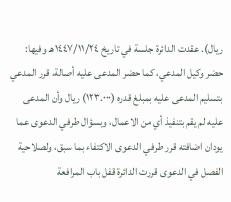ريال). عقدت الدائرة جلسة في تاريخ ١٤٤٧/١١/٢٤هـ وفيها: حضر وكيل المدعي، كما حضر المدعى عليه أصالة، قرر المدعي بتسليم المدعى عليه بمبلغ قدره (١٢٣.٠٠٠) ريال وأن المدعى عليه لم يقم بتنفيذ أي من الاعمال، وبسؤال طرفي الدعوى عما يودان اضافته قرر طرفي الدعوى الاكتفاء بما سبق، ولصلاحية الفصل في الدعوى قررت الدائرة قفل باب المرافعة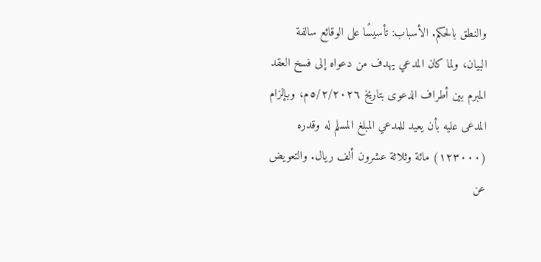والنطق بالحكم. الأسباب: تأسيسًا على الوقائع سالفة البيان، ولما كان المدعي يهدف من دعواه إلى فسخ العقد المبرم بين أطراف الدعوى بتاريخ ٥/٢/٢٠٢٦م، وبإلزام المدعى عليه بأن يعيد للمدعي المبلغ المسلم له وقدره (١٢٣٠٠٠) مائة وثلاثة عشرون ألف ريال. والتعويض عن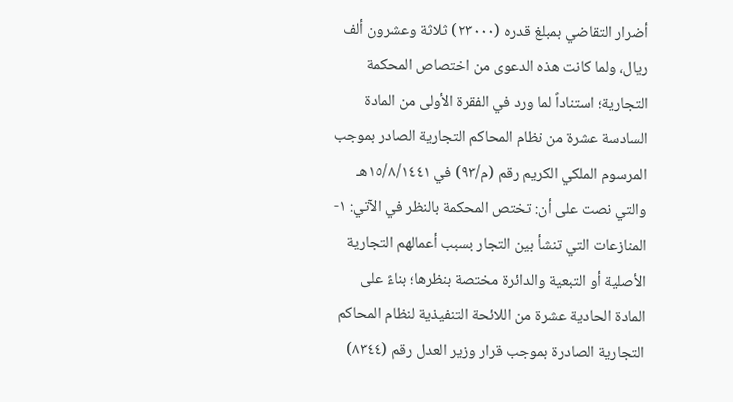أضرار التقاضي بمبلغ قدره (٢٣٠٠٠) ثلاثة وعشرون ألف ريال، ولما كانت هذه الدعوى من اختصاص المحكمة التجارية؛ استناداً لما ورد في الفقرة الأولى من المادة السادسة عشرة من نظام المحاكم التجارية الصادر بموجب المرسوم الملكي الكريم رقم (م/٩٣) في ١٥/٨/١٤٤١هـ والتي نصت على أن: تختص المحكمة بالنظر في الآتي: ١- المنازعات التي تنشأ بين التجار بسبب أعمالهم التجارية الأصلية أو التبعية والدائرة مختصة بنظرها؛ بناءً على المادة الحادية عشرة من اللائحة التنفيذية لنظام المحاكم التجارية الصادرة بموجب قرار وزير العدل رقم (٨٣٤٤)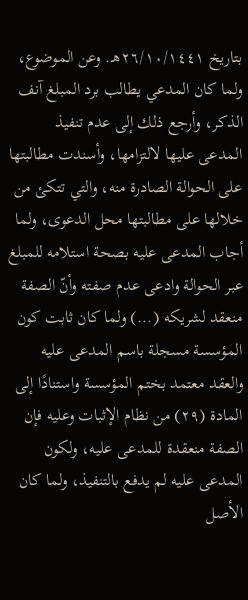بتاريخ ٢٦/١٠/١٤٤١هـ. وعن الموضوع، ولما كان المدعي يطالب برد المبلغ آنف الذكر، وأرجع ذلك إلى عدم تنفيذ المدعى عليها لالتزامها، وأسندت مطالبتها على الحوالة الصادرة منه، والتي تتكئ من خلالها على مطالبتها محل الدعوى، ولما أجاب المدعى عليه بصحة استلامه للمبلغ عبر الحوالة وادعى عدم صفته وأنّ الصفة منعقد لشريكه (...) ولما كان ثابت كون المؤسسة مسجلة باسم المدعى عليه والعقد معتمد بختم المؤسسة واستنادًا إلى المادة (٢٩) من نظام الإثبات وعليه فإن الصفة منعقدة للمدعى عليه، ولكون المدعى عليه لم يدفع بالتنفيذ، ولما كان الأصل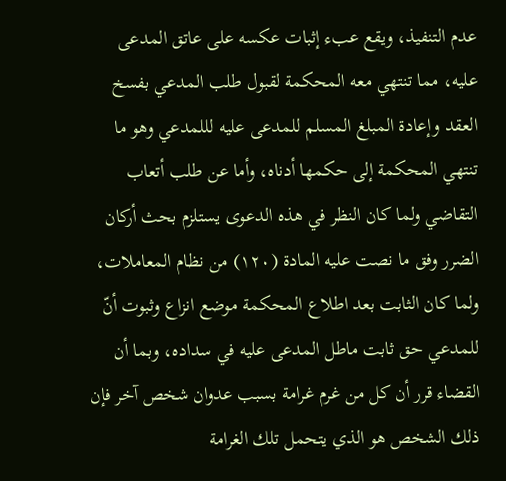عدم التنفيذ، ويقع عبء إثبات عكسه على عاتق المدعى عليه، مما تنتهي معه المحكمة لقبول طلب المدعي بفسخ العقد وإعادة المبلغ المسلم للمدعى عليه لللمدعي وهو ما تنتهي المحكمة إلى حكمها أدناه، وأما عن طلب أتعاب التقاضي ولما كان النظر في هذه الدعوى يستلزم بحث أركان الضرر وفق ما نصت عليه المادة (١٢٠) من نظام المعاملات، ولما كان الثابت بعد اطلاع المحكمة موضع انزاع وثبوت أنّ للمدعي حق ثابت ماطل المدعى عليه في سداده، وبما أن القضاء قرر أن كل من غرم غرامة بسبب عدوان شخص آخر فإن ذلك الشخص هو الذي يتحمل تلك الغرامة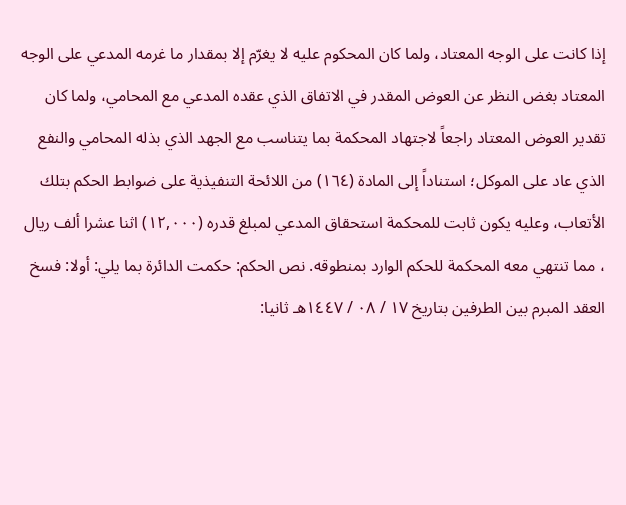إذا كانت على الوجه المعتاد، ولما كان المحكوم عليه لا يغرّم إلا بمقدار ما غرمه المدعي على الوجه المعتاد بغض النظر عن العوض المقدر في الاتفاق الذي عقده المدعي مع المحامي، ولما كان تقدير العوض المعتاد راجعاً لاجتهاد المحكمة بما يتناسب مع الجهد الذي بذله المحامي والنفع الذي عاد على الموكل؛ استناداً إلى المادة (١٦٤) من اللائحة التنفيذية على ضوابط الحكم بتلك الأتعاب، وعليه يكون ثابت للمحكمة استحقاق المدعي لمبلغ قدره (١٢,٠٠٠) اثنا عشرا ألف ريال ، مما تنتهي معه المحكمة للحكم الوارد بمنطوقه. نص الحكم: حكمت الدائرة بما يلي: أولا: فسخ العقد المبرم بين الطرفين بتاريخ ١٧ / ٠٨ / ١٤٤٧هـ ثانيا: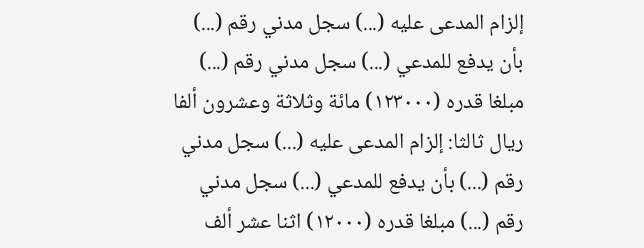إلزام المدعى عليه (...) سجل مدني رقم (...) بأن يدفع للمدعي (...) سجل مدني رقم (...) مبلغا قدره (١٢٣٠٠٠) مائة وثلاثة وعشرون ألفا ريال ثالثا: إلزام المدعى عليه (...) سجل مدني رقم (...) بأن يدفع للمدعي (...) سجل مدني رقم (...) مبلغا قدره (١٢٠٠٠) اثنا عشر ألف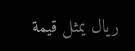ريال يمثل قيمة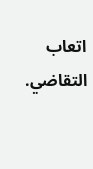اتعاب التقاضي.